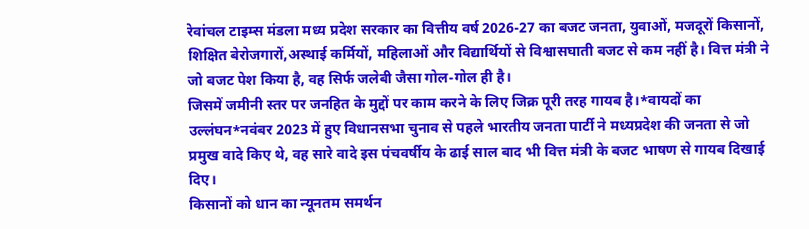रेवांचल टाइम्स मंडला मध्य प्रदेश सरकार का वित्तीय वर्ष 2026-27 का बजट जनता, युवाओं, मजदूरों किसानों, शिक्षित बेरोजगारों,अस्थाई कर्मियों, महिलाओं और विद्यार्थियों से विश्वासघाती बजट से कम नहीं है। वित्त मंत्री ने जो बजट पेश किया है, वह सिर्फ जलेबी जैसा गोल-गोल ही है।
जिसमें जमीनी स्तर पर जनहित के मुद्दों पर काम करने के लिए जिक्र पूरी तरह गायब है।*वायदों का उल्लंघन*नवंबर 2023 में हुए विधानसभा चुनाव से पहले भारतीय जनता पार्टी ने मध्यप्रदेश की जनता से जो प्रमुख वादे किए थे, वह सारे वादे इस पंचवर्षीय के ढाई साल बाद भी वित्त मंत्री के बजट भाषण से गायब दिखाई दिए।
किसानों को धान का न्यूनतम समर्थन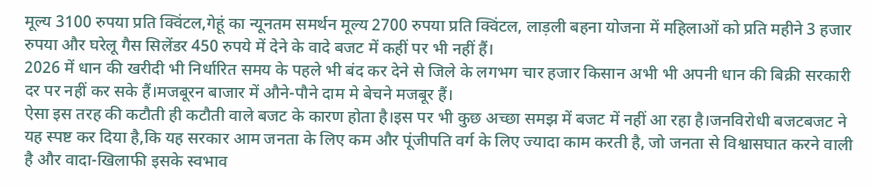मूल्य 3100 रुपया प्रति क्विंटल,गेहूं का न्यूनतम समर्थन मूल्य 2700 रुपया प्रति क्विंटल, लाड़ली बहना योजना में महिलाओं को प्रति महीने 3 हजार रुपया और घरेलू गैस सिलेंडर 450 रुपये में देने के वादे बजट में कहीं पर भी नहीं हैं।
2026 में धान की खरीदी भी निर्धारित समय के पहले भी बंद कर देने से जिले के लगभग चार हजार किसान अभी भी अपनी धान की बिक्री सरकारी दर पर नहीं कर सके हैं।मजबूरन बाजार में औने-पौने दाम मे बेचने मजबूर हैं।
ऐसा इस तरह की कटौती ही कटौती वाले बजट के कारण होता है।इस पर भी कुछ अच्छा समझ में बजट में नहीं आ रहा है।जनविरोधी बजटबजट ने यह स्पष्ट कर दिया है,कि यह सरकार आम जनता के लिए कम और पूंजीपति वर्ग के लिए ज्यादा काम करती है, जो जनता से विश्वासघात करने वाली है और वादा-खिलाफी इसके स्वभाव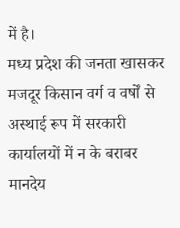में है।
मध्य प्रदेश की जनता खासकर मजदूर किसान वर्ग व वर्षों से अस्थाई रूप में सरकारी कार्यालयों में न के बराबर मानदेय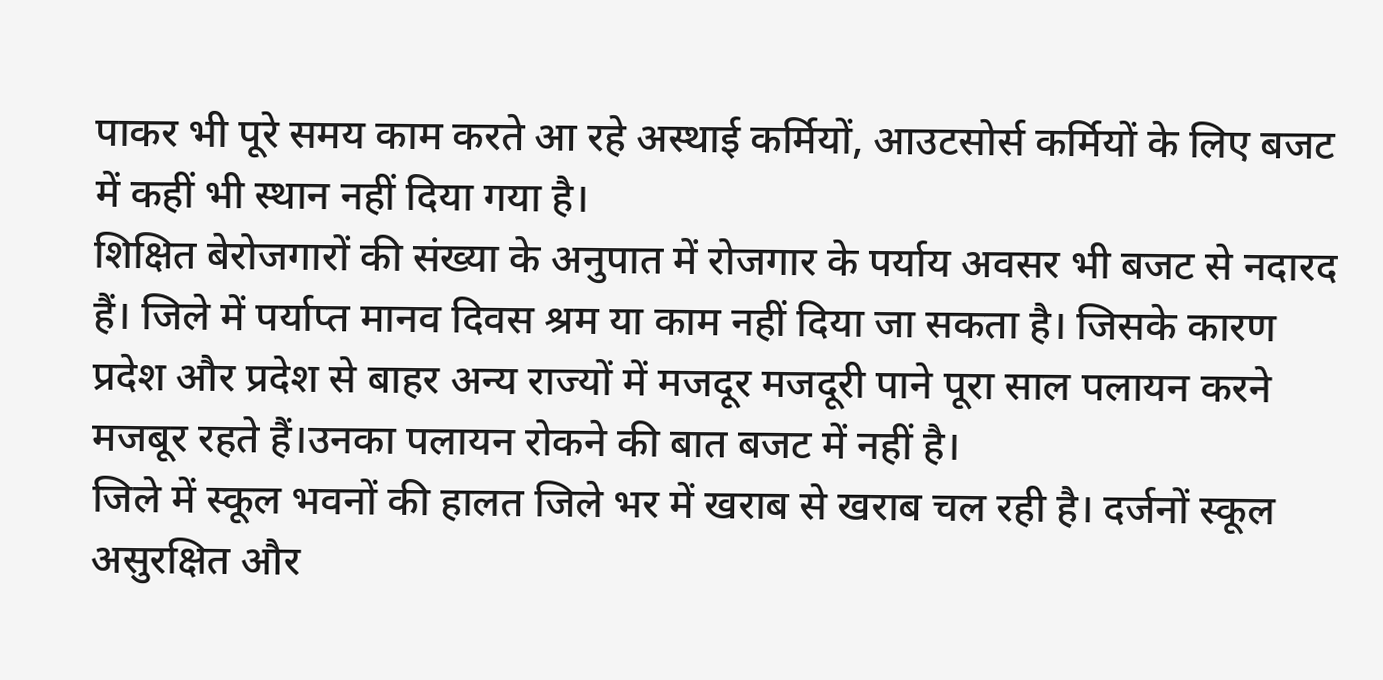पाकर भी पूरे समय काम करते आ रहे अस्थाई कर्मियों, आउटसोर्स कर्मियों के लिए बजट में कहीं भी स्थान नहीं दिया गया है।
शिक्षित बेरोजगारों की संख्या के अनुपात में रोजगार के पर्याय अवसर भी बजट से नदारद हैं। जिले में पर्याप्त मानव दिवस श्रम या काम नहीं दिया जा सकता है। जिसके कारण प्रदेश और प्रदेश से बाहर अन्य राज्यों में मजदूर मजदूरी पाने पूरा साल पलायन करने मजबूर रहते हैं।उनका पलायन रोकने की बात बजट में नहीं है।
जिले में स्कूल भवनों की हालत जिले भर में खराब से खराब चल रही है। दर्जनों स्कूल असुरक्षित और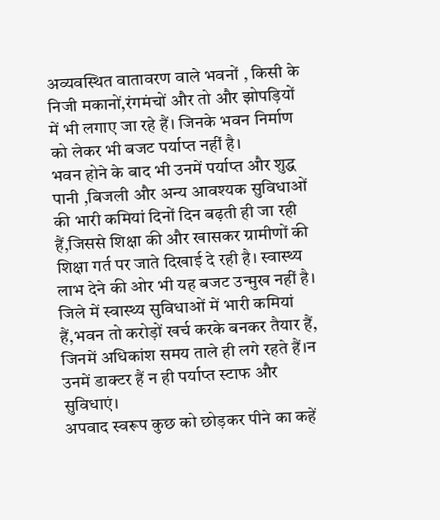अव्यवस्थित वातावरण वाले भवनों , किसी के निजी मकानों,रंगमंचों और तो और झोपड़ियों में भी लगाए जा रहे हैं। जिनके भवन निर्माण को लेकर भी बजट पर्याप्त नहीं है।
भवन होने के बाद भी उनमें पर्याप्त और शुद्ध पानी ,बिजली और अन्य आवश्यक सुविधाओं की भारी कमियां दिनों दिन बढ़ती ही जा रही हैं,जिससे शिक्षा की और खासकर ग्रामीणों की शिक्षा गर्त पर जाते दिखाई दे रही है। स्वास्थ्य लाभ देने की ओर भी यह बजट उन्मुख नहीं है।
जिले में स्वास्थ्य सुविधाओं में भारी कमियां हैं,भवन तो करोड़ों खर्च करके बनकर तैयार हैं, जिनमें अधिकांश समय ताले ही लगे रहते हैं।न उनमें डाक्टर हैं न ही पर्याप्त स्टाफ और सुविधाएं।
अपवाद स्वरूप कुछ को छोड़कर पीने का कहें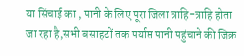या सिंचाई का , पानी के लिए पूरा जिला त्राहि-त्राहि होता जा रहा है,सभी बसाहटों तक पर्याप्त पानी पहुंचाने की जिक्र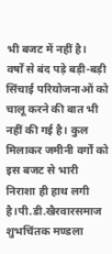भी बजट में नहीं है।
वर्षों से बंद पड़े बड़ी-बड़ी सिंचाई परियोजनाओं को चालू करने की बात भी नहीं की गई है। कुल मिलाकर जमीनी वर्गों को इस बजट से भारी निराशा ही हाथ लगी है।पी.डी.खैरवारसमाज शुभचिंतक मण्डला